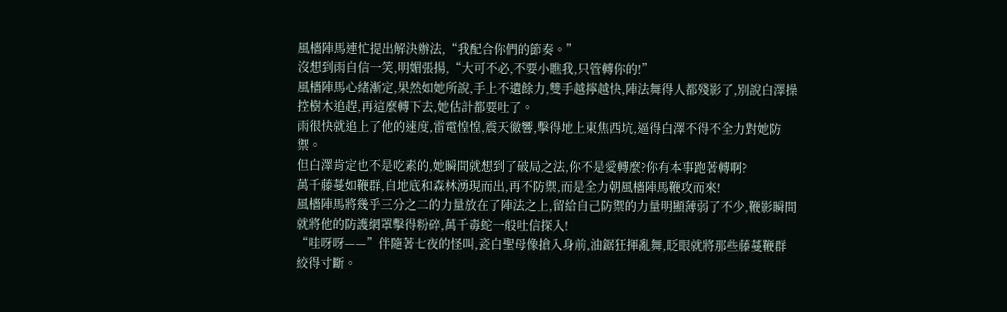風檣陣馬連忙提出解決辦法,“我配合你們的節奏。”
沒想到雨自信一笑,明媚張揚,“大可不必,不要小瞧我,只管轉你的!”
風檣陣馬心緒漸定,果然如她所說,手上不遺餘力,雙手越擰越快,陣法舞得人都殘影了,別說白澤操控樹木追趕,再這麼轉下去,她估計都要吐了。
雨很快就追上了他的速度,雷電惶惶,震天徹響,擊得地上東焦西坑,逼得白澤不得不全力對她防禦。
但白澤肯定也不是吃素的,她瞬間就想到了破局之法,你不是愛轉麼?你有本事跑著轉啊?
萬千藤蔓如鞭群,自地底和森林湧現而出,再不防禦,而是全力朝風檣陣馬鞭攻而來!
風檣陣馬將幾乎三分之二的力量放在了陣法之上,留給自己防禦的力量明顯薄弱了不少,鞭影瞬間就將他的防護網罩擊得粉碎,萬千毒蛇一般吐信探入!
“哇呀呀——”伴隨著七夜的怪叫,瓷白聖母像搶入身前,油鋸狂揮亂舞,眨眼就將那些藤蔓鞭群絞得寸斷。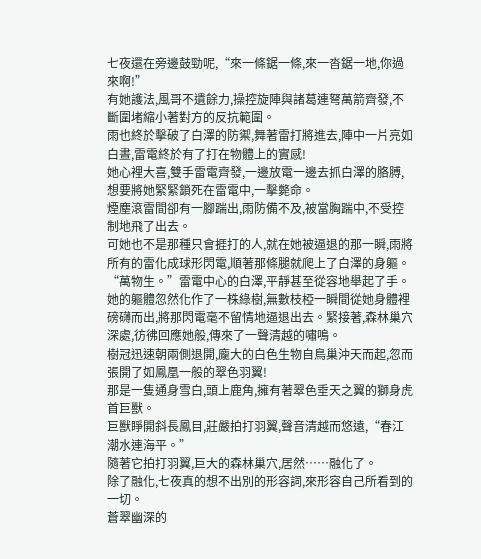七夜還在旁邊鼓勁呢,“來一條鋸一條,來一沓鋸一地,你過來啊!”
有她護法,風哥不遺餘力,操控旋陣與諸葛連弩萬箭齊發,不斷圍堵縮小著對方的反抗範圍。
雨也終於擊破了白澤的防禦,舞著雷打將進去,陣中一片亮如白晝,雷電終於有了打在物體上的實感!
她心裡大喜,雙手雷電齊發,一邊放電一邊去抓白澤的胳膊,想要將她緊緊鎖死在雷電中,一擊斃命。
煙塵滾雷間卻有一腳踹出,雨防備不及,被當胸踹中,不受控制地飛了出去。
可她也不是那種只會捱打的人,就在她被逼退的那一瞬,雨將所有的雷化成球形閃電,順著那條腿就爬上了白澤的身軀。
“萬物生。”雷電中心的白澤,平靜甚至從容地舉起了手。
她的軀體忽然化作了一株綠樹,無數枝椏一瞬間從她身體裡磅礴而出,將那閃電毫不留情地逼退出去。緊接著,森林巢穴深處,彷彿回應她般,傳來了一聲清越的嘯鳴。
樹冠迅速朝兩側退開,龐大的白色生物自鳥巢沖天而起,忽而張開了如鳳凰一般的翠色羽翼!
那是一隻通身雪白,頭上鹿角,擁有著翠色垂天之翼的獅身虎首巨獸。
巨獸睜開斜長鳳目,莊嚴拍打羽翼,聲音清越而悠遠,“春江潮水連海平。”
隨著它拍打羽翼,巨大的森林巢穴,居然……融化了。
除了融化,七夜真的想不出別的形容詞,來形容自己所看到的一切。
蒼翠幽深的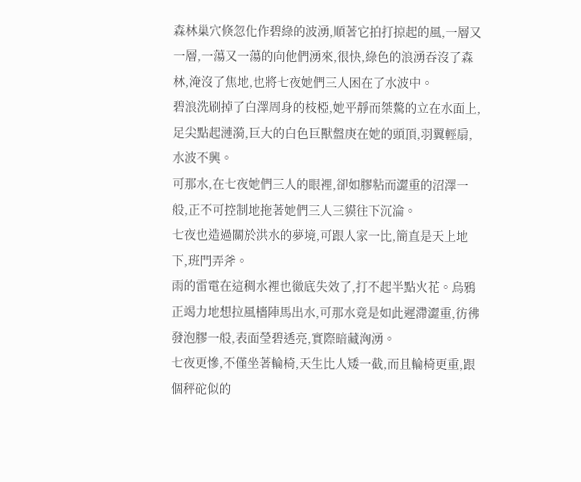森林巢穴倏忽化作碧綠的波湧,順著它拍打掠起的風,一層又一層,一蕩又一蕩的向他們湧來,很快,綠色的浪湧吞沒了森林,淹沒了焦地,也將七夜她們三人困在了水波中。
碧浪洗刷掉了白澤周身的枝椏,她平靜而桀驁的立在水面上,足尖點起漣漪,巨大的白色巨獸盤庚在她的頭頂,羽翼輕扇,水波不興。
可那水,在七夜她們三人的眼裡,卻如膠粘而澀重的沼澤一般,正不可控制地拖著她們三人三貘往下沉淪。
七夜也造過關於洪水的夢境,可跟人家一比,簡直是天上地下,班門弄斧。
雨的雷電在這稠水裡也徹底失效了,打不起半點火花。烏鴉正竭力地想拉風檣陣馬出水,可那水竟是如此遲滯澀重,彷彿發泡膠一般,表面瑩碧透亮,實際暗藏洶湧。
七夜更慘,不僅坐著輪椅,天生比人矮一截,而且輪椅更重,跟個秤砣似的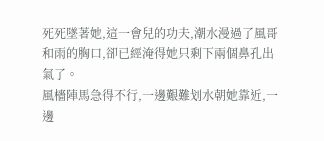死死墜著她,這一會兒的功夫,潮水漫過了風哥和雨的胸口,卻已經淹得她只剩下兩個鼻孔出氣了。
風檣陣馬急得不行,一邊艱難划水朝她靠近,一邊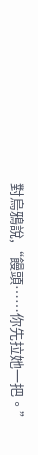對烏鴉說,“饅頭……你先拉她一把。”